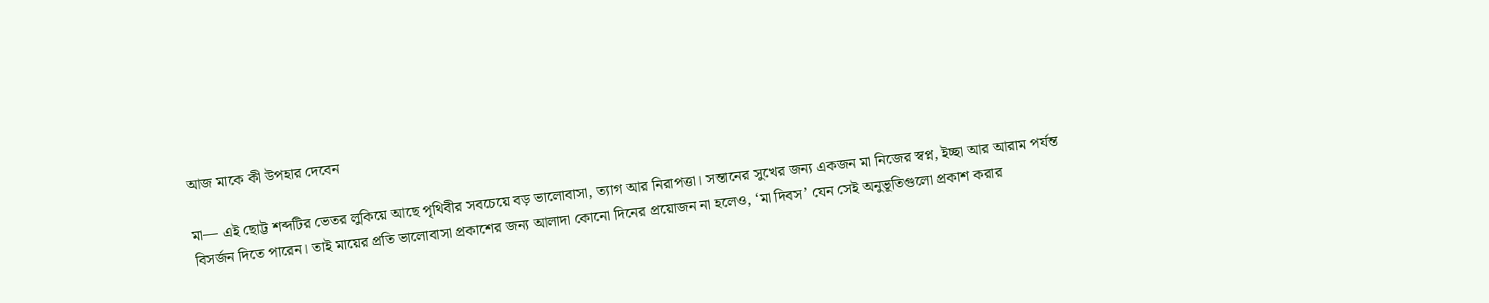আজ মাকে কী উপহার দেবেন

মা— এই ছোট্ট শব্দটির ভেতর লুকিয়ে আছে পৃথিবীর সবচেয়ে বড় ভালোবাসা, ত্যাগ আর নিরাপত্তা। সন্তানের সুখের জন্য একজন মা নিজের স্বপ্ন, ইচ্ছা আর আরাম পর্যন্ত বিসর্জন দিতে পারেন। তাই মায়ের প্রতি ভালোবাসা প্রকাশের জন্য আলাদা কোনো দিনের প্রয়োজন না হলেও, ‘মা দিবস’ যেন সেই অনুভূতিগুলো প্রকাশ করার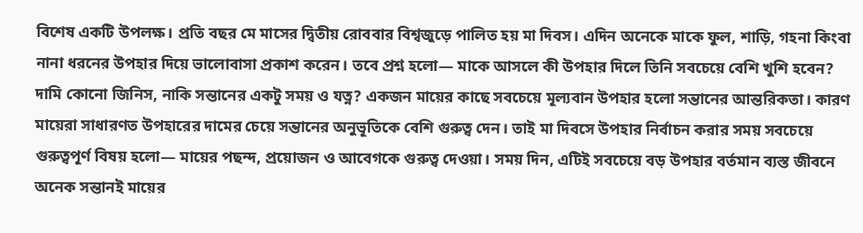বিশেষ একটি উপলক্ষ। প্রতি বছর মে মাসের দ্বিতীয় রোববার বিশ্বজুড়ে পালিত হয় মা দিবস। এদিন অনেকে মাকে ফুল, শাড়ি, গহনা কিংবা নানা ধরনের উপহার দিয়ে ভালোবাসা প্রকাশ করেন। তবে প্রশ্ন হলো— মাকে আসলে কী উপহার দিলে তিনি সবচেয়ে বেশি খুশি হবেন? দামি কোনো জিনিস, নাকি সন্তানের একটু সময় ও যত্ন? একজন মায়ের কাছে সবচেয়ে মূল্যবান উপহার হলো সন্তানের আন্তরিকতা। কারণ মায়েরা সাধারণত উপহারের দামের চেয়ে সন্তানের অনুভূতিকে বেশি গুরুত্ব দেন। তাই মা দিবসে উপহার নির্বাচন করার সময় সবচেয়ে গুরুত্বপূর্ণ বিষয় হলো— মায়ের পছন্দ, প্রয়োজন ও আবেগকে গুরুত্ব দেওয়া। সময় দিন, এটিই সবচেয়ে বড় উপহার বর্তমান ব্যস্ত জীবনে অনেক সন্তানই মায়ের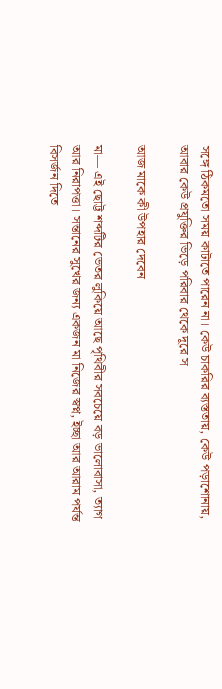সঙ্গে ঠিকমতো সময় কাটাতে পারেন না। কেউ চাকরির ব্যস্ততায়, কেউ পড়াশোনায়, আবার কেউ প্রযুক্তির ভিড়ে পরিবার থেকে দূরে স

আজ মাকে কী উপহার দেবেন

মা— এই ছোট্ট শব্দটির ভেতর লুকিয়ে আছে পৃথিবীর সবচেয়ে বড় ভালোবাসা, ত্যাগ আর নিরাপত্তা। সন্তানের সুখের জন্য একজন মা নিজের স্বপ্ন, ইচ্ছা আর আরাম পর্যন্ত বিসর্জন দিতে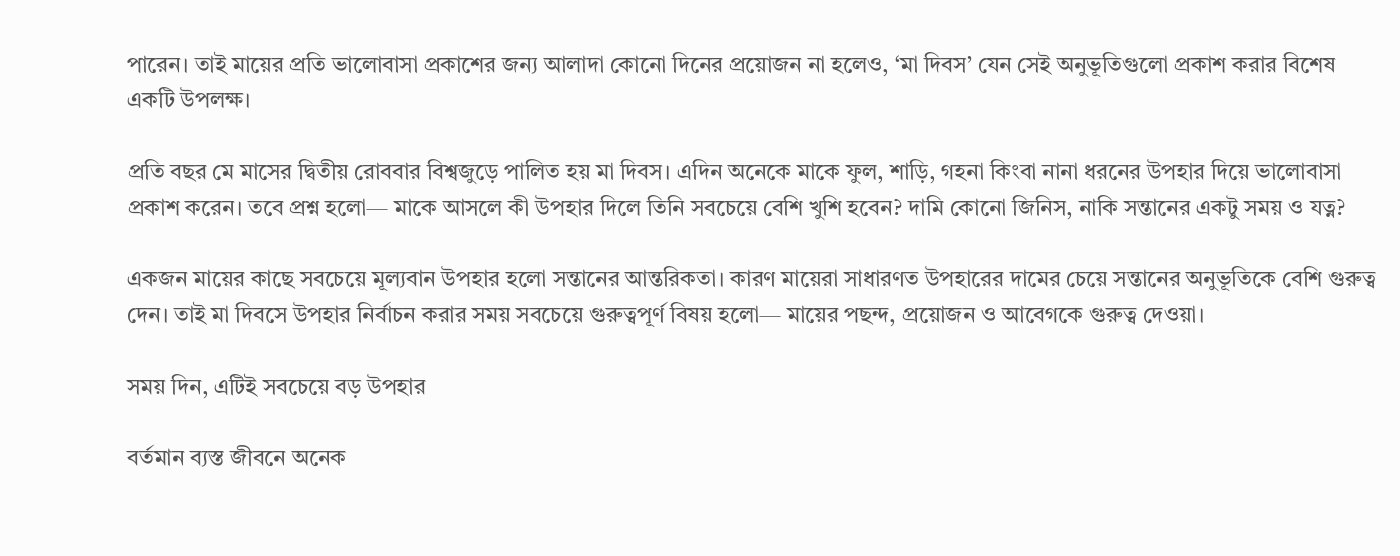পারেন। তাই মায়ের প্রতি ভালোবাসা প্রকাশের জন্য আলাদা কোনো দিনের প্রয়োজন না হলেও, ‘মা দিবস’ যেন সেই অনুভূতিগুলো প্রকাশ করার বিশেষ একটি উপলক্ষ।

প্রতি বছর মে মাসের দ্বিতীয় রোববার বিশ্বজুড়ে পালিত হয় মা দিবস। এদিন অনেকে মাকে ফুল, শাড়ি, গহনা কিংবা নানা ধরনের উপহার দিয়ে ভালোবাসা প্রকাশ করেন। তবে প্রশ্ন হলো— মাকে আসলে কী উপহার দিলে তিনি সবচেয়ে বেশি খুশি হবেন? দামি কোনো জিনিস, নাকি সন্তানের একটু সময় ও যত্ন?

একজন মায়ের কাছে সবচেয়ে মূল্যবান উপহার হলো সন্তানের আন্তরিকতা। কারণ মায়েরা সাধারণত উপহারের দামের চেয়ে সন্তানের অনুভূতিকে বেশি গুরুত্ব দেন। তাই মা দিবসে উপহার নির্বাচন করার সময় সবচেয়ে গুরুত্বপূর্ণ বিষয় হলো— মায়ের পছন্দ, প্রয়োজন ও আবেগকে গুরুত্ব দেওয়া।

সময় দিন, এটিই সবচেয়ে বড় উপহার

বর্তমান ব্যস্ত জীবনে অনেক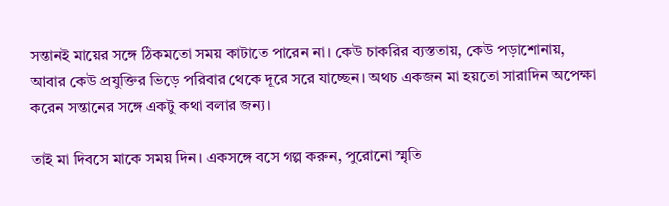সন্তানই মায়ের সঙ্গে ঠিকমতো সময় কাটাতে পারেন না। কেউ চাকরির ব্যস্ততায়, কেউ পড়াশোনায়, আবার কেউ প্রযুক্তির ভিড়ে পরিবার থেকে দূরে সরে যাচ্ছেন। অথচ একজন মা হয়তো সারাদিন অপেক্ষা করেন সন্তানের সঙ্গে একটু কথা বলার জন্য।

তাই মা দিবসে মাকে সময় দিন। একসঙ্গে বসে গল্প করুন, পুরোনো স্মৃতি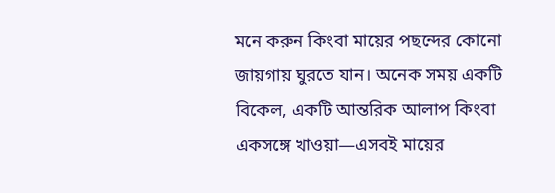মনে করুন কিংবা মায়ের পছন্দের কোনো জায়গায় ঘুরতে যান। অনেক সময় একটি বিকেল, একটি আন্তরিক আলাপ কিংবা একসঙ্গে খাওয়া—এসবই মায়ের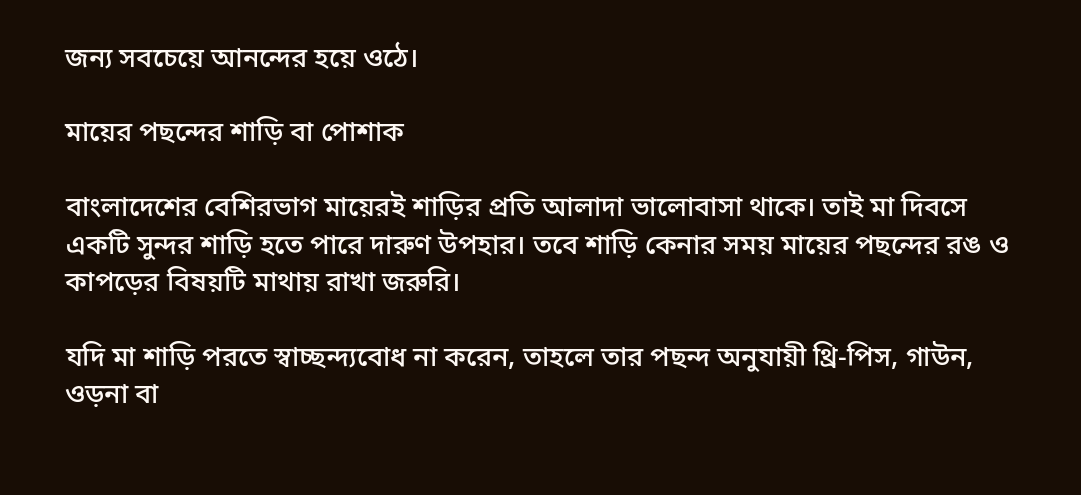জন্য সবচেয়ে আনন্দের হয়ে ওঠে।

মায়ের পছন্দের শাড়ি বা পোশাক

বাংলাদেশের বেশিরভাগ মায়েরই শাড়ির প্রতি আলাদা ভালোবাসা থাকে। তাই মা দিবসে একটি সুন্দর শাড়ি হতে পারে দারুণ উপহার। তবে শাড়ি কেনার সময় মায়ের পছন্দের রঙ ও কাপড়ের বিষয়টি মাথায় রাখা জরুরি।

যদি মা শাড়ি পরতে স্বাচ্ছন্দ্যবোধ না করেন, তাহলে তার পছন্দ অনুযায়ী থ্রি-পিস, গাউন, ওড়না বা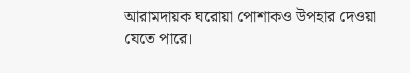আরামদায়ক ঘরোয়া পোশাকও উপহার দেওয়া যেতে পারে।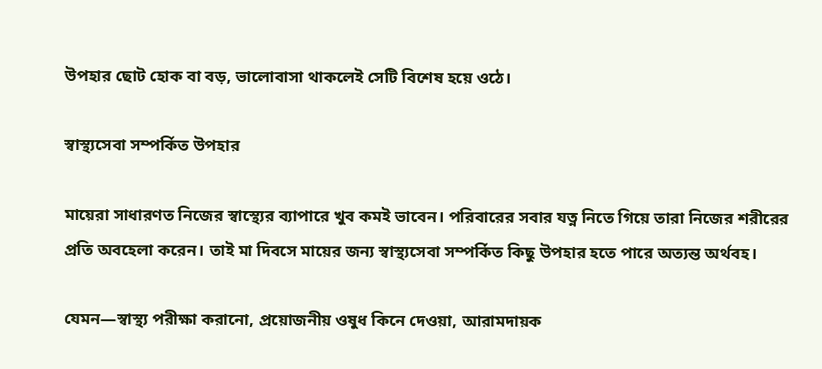উপহার ছোট হোক বা বড়, ভালোবাসা থাকলেই সেটি বিশেষ হয়ে ওঠে।

স্বাস্থ্যসেবা সম্পর্কিত উপহার

মায়েরা সাধারণত নিজের স্বাস্থ্যের ব্যাপারে খুব কমই ভাবেন। পরিবারের সবার যত্ন নিতে গিয়ে তারা নিজের শরীরের প্রতি অবহেলা করেন। তাই মা দিবসে মায়ের জন্য স্বাস্থ্যসেবা সম্পর্কিত কিছু উপহার হতে পারে অত্যন্ত অর্থবহ।

যেমন—স্বাস্থ্য পরীক্ষা করানো, প্রয়োজনীয় ওষুধ কিনে দেওয়া, আরামদায়ক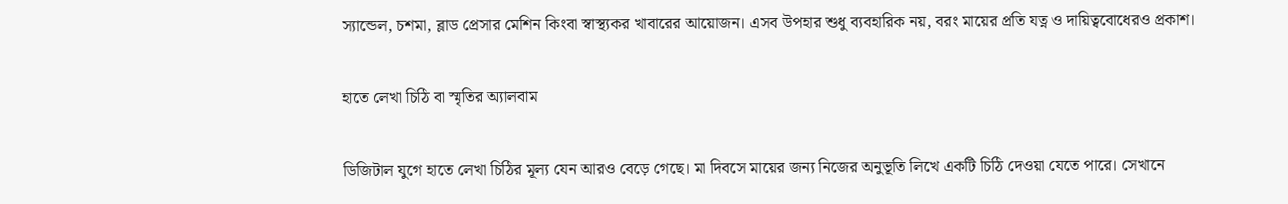স্যান্ডেল, চশমা, ব্লাড প্রেসার মেশিন কিংবা স্বাস্থ্যকর খাবারের আয়োজন। এসব উপহার শুধু ব্যবহারিক নয়, বরং মায়ের প্রতি যত্ন ও দায়িত্ববোধেরও প্রকাশ।

হাতে লেখা চিঠি বা স্মৃতির অ্যালবাম

ডিজিটাল যুগে হাতে লেখা চিঠির মূল্য যেন আরও বেড়ে গেছে। মা দিবসে মায়ের জন্য নিজের অনুভূতি লিখে একটি চিঠি দেওয়া যেতে পারে। সেখানে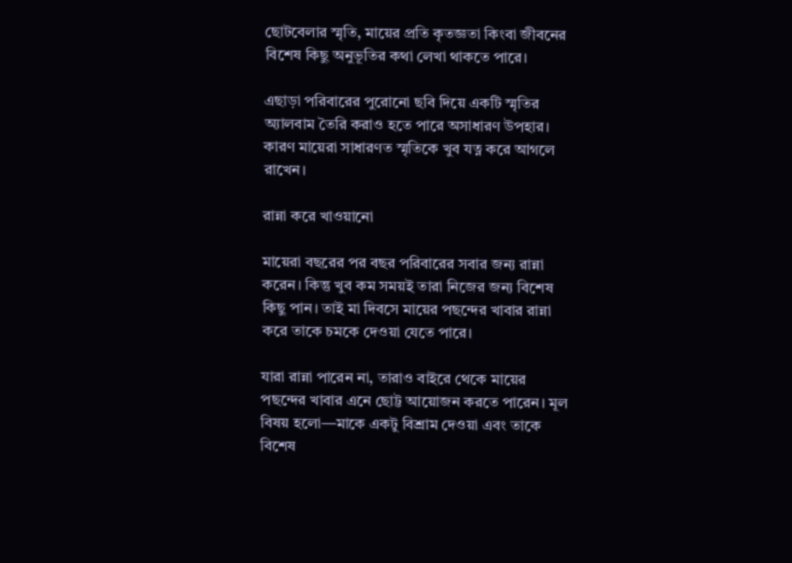ছোটবেলার স্মৃতি, মায়ের প্রতি কৃতজ্ঞতা কিংবা জীবনের বিশেষ কিছু অনুভূতির কথা লেখা থাকতে পারে।

এছাড়া পরিবারের পুরোনো ছবি দিয়ে একটি স্মৃতির অ্যালবাম তৈরি করাও হতে পারে অসাধারণ উপহার। কারণ মায়েরা সাধারণত স্মৃতিকে খুব যত্ন করে আগলে রাখেন।

রান্না করে খাওয়ানো

মায়েরা বছরের পর বছর পরিবারের সবার জন্য রান্না করেন। কিন্তু খুব কম সময়ই তারা নিজের জন্য বিশেষ কিছু পান। তাই মা দিবসে মায়ের পছন্দের খাবার রান্না করে তাকে চমকে দেওয়া যেতে পারে।

যারা রান্না পারেন না, তারাও বাইরে থেকে মায়ের পছন্দের খাবার এনে ছোট্ট আয়োজন করতে পারেন। মূল বিষয় হলো—মাকে একটু বিশ্রাম দেওয়া এবং তাকে বিশেষ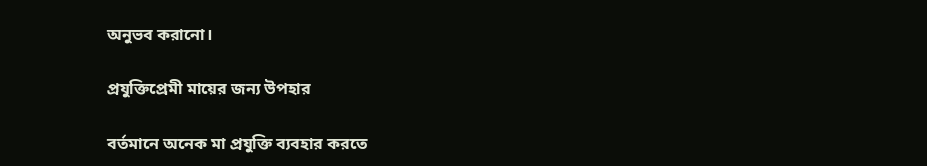অনুভব করানো।

প্রযুক্তিপ্রেমী মায়ের জন্য উপহার

বর্তমানে অনেক মা প্রযুক্তি ব্যবহার করতে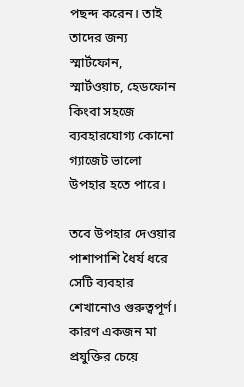পছন্দ করেন। তাই তাদের জন্য স্মার্টফোন, স্মার্টওয়াচ, হেডফোন কিংবা সহজে ব্যবহারযোগ্য কোনো গ্যাজেট ভালো উপহার হতে পারে।

তবে উপহার দেওয়ার পাশাপাশি ধৈর্য ধরে সেটি ব্যবহার শেখানোও গুরুত্বপূর্ণ। কারণ একজন মা প্রযুক্তির চেয়ে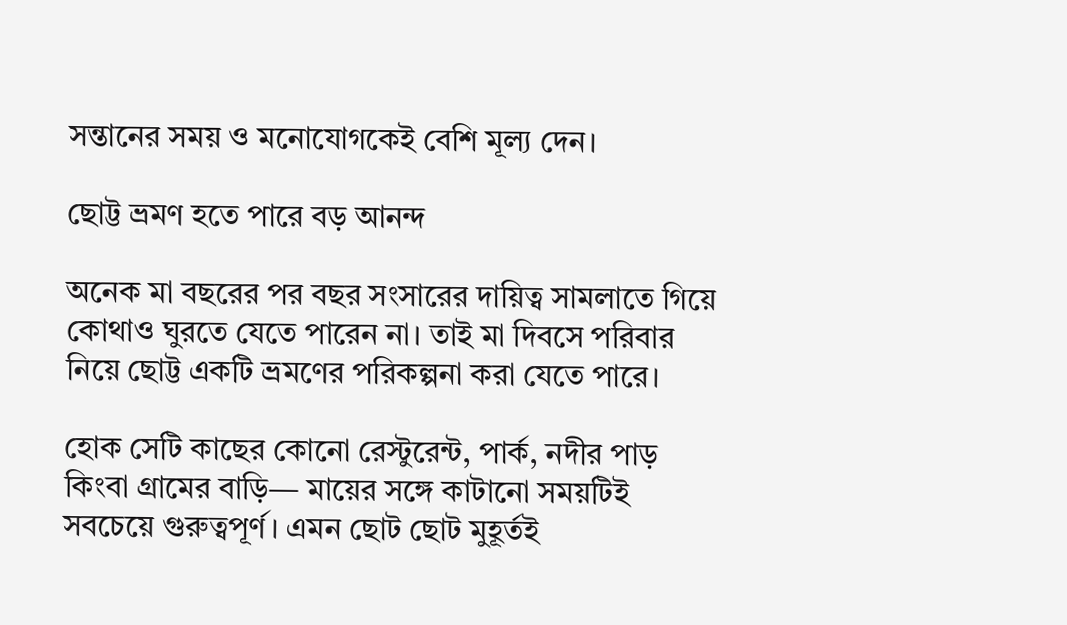সন্তানের সময় ও মনোযোগকেই বেশি মূল্য দেন।

ছোট্ট ভ্রমণ হতে পারে বড় আনন্দ

অনেক মা বছরের পর বছর সংসারের দায়িত্ব সামলাতে গিয়ে কোথাও ঘুরতে যেতে পারেন না। তাই মা দিবসে পরিবার নিয়ে ছোট্ট একটি ভ্রমণের পরিকল্পনা করা যেতে পারে।

হোক সেটি কাছের কোনো রেস্টুরেন্ট, পার্ক, নদীর পাড় কিংবা গ্রামের বাড়ি— মায়ের সঙ্গে কাটানো সময়টিই সবচেয়ে গুরুত্বপূর্ণ। এমন ছোট ছোট মুহূর্তই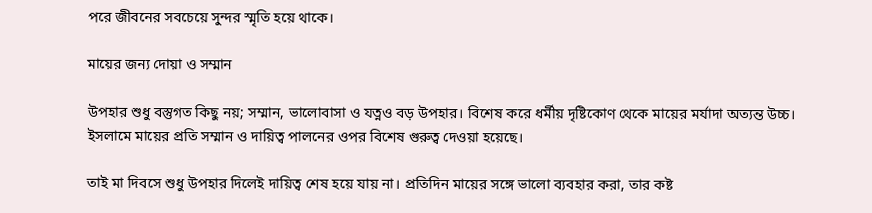পরে জীবনের সবচেয়ে সুন্দর স্মৃতি হয়ে থাকে।

মায়ের জন্য দোয়া ও সম্মান

উপহার শুধু বস্তুগত কিছু নয়; সম্মান, ভালোবাসা ও যত্নও বড় উপহার। বিশেষ করে ধর্মীয় দৃষ্টিকোণ থেকে মায়ের মর্যাদা অত্যন্ত উচ্চ। ইসলামে মায়ের প্রতি সম্মান ও দায়িত্ব পালনের ওপর বিশেষ গুরুত্ব দেওয়া হয়েছে।

তাই মা দিবসে শুধু উপহার দিলেই দায়িত্ব শেষ হয়ে যায় না। প্রতিদিন মায়ের সঙ্গে ভালো ব্যবহার করা, তার কষ্ট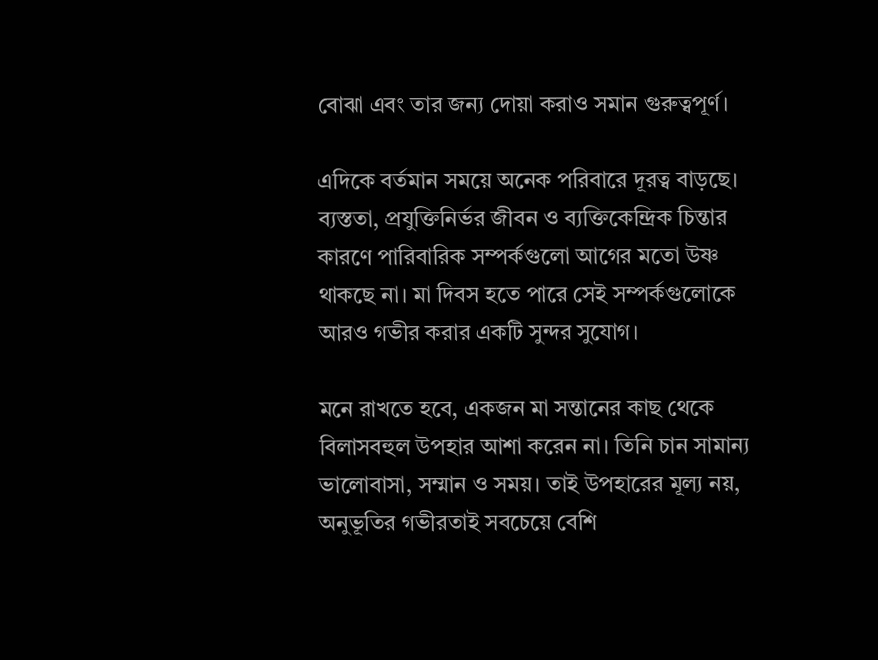বোঝা এবং তার জন্য দোয়া করাও সমান গুরুত্বপূর্ণ।

এদিকে বর্তমান সময়ে অনেক পরিবারে দূরত্ব বাড়ছে। ব্যস্ততা, প্রযুক্তিনির্ভর জীবন ও ব্যক্তিকেন্দ্রিক চিন্তার কারণে পারিবারিক সম্পর্কগুলো আগের মতো উষ্ণ থাকছে না। মা দিবস হতে পারে সেই সম্পর্কগুলোকে আরও গভীর করার একটি সুন্দর সুযোগ।

মনে রাখতে হবে, একজন মা সন্তানের কাছ থেকে বিলাসবহুল উপহার আশা করেন না। তিনি চান সামান্য ভালোবাসা, সম্মান ও সময়। তাই উপহারের মূল্য নয়, অনুভূতির গভীরতাই সবচেয়ে বেশি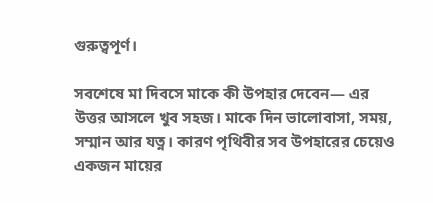গুরুত্বপূর্ণ।

সবশেষে মা দিবসে মাকে কী উপহার দেবেন— এর উত্তর আসলে খুব সহজ। মাকে দিন ভালোবাসা, সময়, সম্মান আর যত্ন। কারণ পৃথিবীর সব উপহারের চেয়েও একজন মায়ের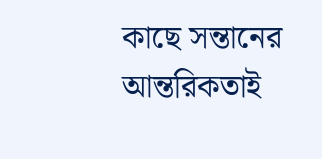কাছে সন্তানের আন্তরিকতাই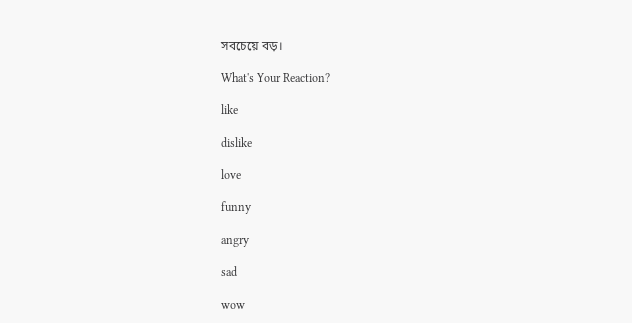সবচেয়ে বড়।

What's Your Reaction?

like

dislike

love

funny

angry

sad

wow